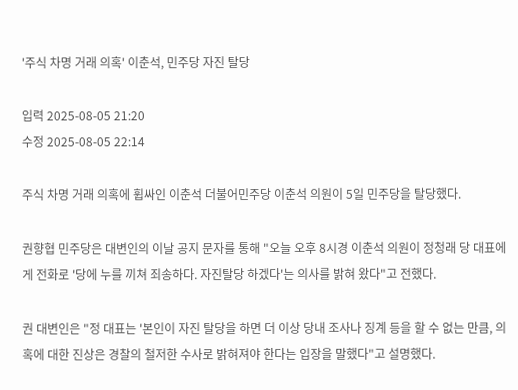'주식 차명 거래 의혹' 이춘석, 민주당 자진 탈당

입력 2025-08-05 21:20
수정 2025-08-05 22:14

주식 차명 거래 의혹에 휩싸인 이춘석 더불어민주당 이춘석 의원이 5일 민주당을 탈당했다.

권향협 민주당은 대변인의 이날 공지 문자를 통해 "오늘 오후 8시경 이춘석 의원이 정청래 당 대표에게 전화로 '당에 누를 끼쳐 죄송하다. 자진탈당 하겠다'는 의사를 밝혀 왔다"고 전했다.

권 대변인은 "정 대표는 '본인이 자진 탈당을 하면 더 이상 당내 조사나 징계 등을 할 수 없는 만큼, 의혹에 대한 진상은 경찰의 철저한 수사로 밝혀져야 한다는 입장을 말했다"고 설명했다.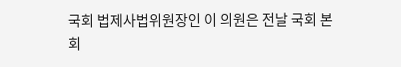국회 법제사법위원장인 이 의원은 전날 국회 본회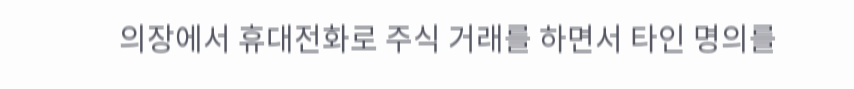의장에서 휴대전화로 주식 거래를 하면서 타인 명의를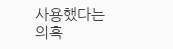사용했다는 의혹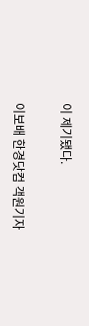이 제기됐다.

이보배 한경닷컴 객원기자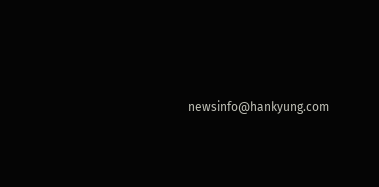newsinfo@hankyung.com